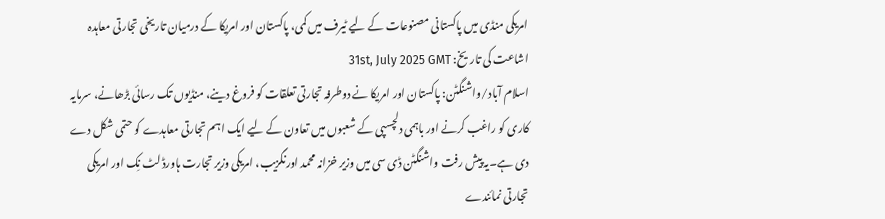امریکی منڈی میں پاکستانی مصنوعات کے لیے ٹیرف میں کمی، پاکستان اور امریکا کے درمیان تاریخی تجارتی معاہدہ
اشاعت کی تاریخ: 31st, July 2025 GMT
اسلام آباد/واشنگٹن: پاکستان اور امریکا نے دوطرفہ تجارتی تعلقات کو فروغ دینے، منڈیوں تک رسائی بڑھانے، سرمایہ کاری کو راغب کرنے اور باہمی دلچسپی کے شعبوں میں تعاون کے لیے ایک اہم تجارتی معاہدے کو حتمی شکل دے دی ہے۔یہ پیش رفت واشنگٹن ڈی سی میں وزیر خزانہ محمد اورنگزیب، امریکی وزیر تجارت ہاورڈ لٹ نِک اور امریکی تجارتی نمائندے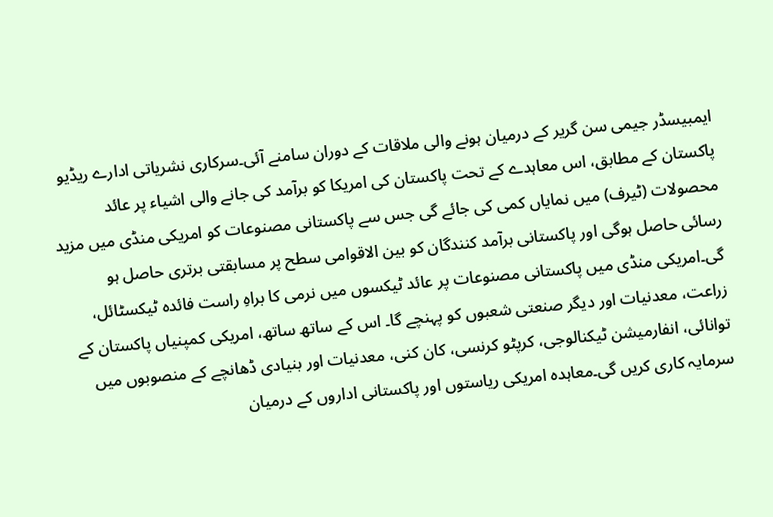ایمبیسڈر جیمی سن گریر کے درمیان ہونے والی ملاقات کے دوران سامنے آئی۔سرکاری نشریاتی ادارے ریڈیو پاکستان کے مطابق، اس معاہدے کے تحت پاکستان کی امریکا کو برآمد کی جانے والی اشیاء پر عائد محصولات (ٹیرف) میں نمایاں کمی کی جائے گی جس سے پاکستانی مصنوعات کو امریکی منڈی میں مزید رسائی حاصل ہوگی اور پاکستانی برآمد کنندگان کو بین الاقوامی سطح پر مسابقتی برتری حاصل ہو گی۔امریکی منڈی میں پاکستانی مصنوعات پر عائد ٹیکسوں میں نرمی کا براہِ راست فائدہ ٹیکسٹائل، زراعت، معدنیات اور دیگر صنعتی شعبوں کو پہنچے گا۔ اس کے ساتھ ساتھ، امریکی کمپنیاں پاکستان کے توانائی، انفارمیشن ٹیکنالوجی، کرپٹو کرنسی، کان کنی، معدنیات اور بنیادی ڈھانچے کے منصوبوں میں سرمایہ کاری کریں گی۔معاہدہ امریکی ریاستوں اور پاکستانی اداروں کے درمیان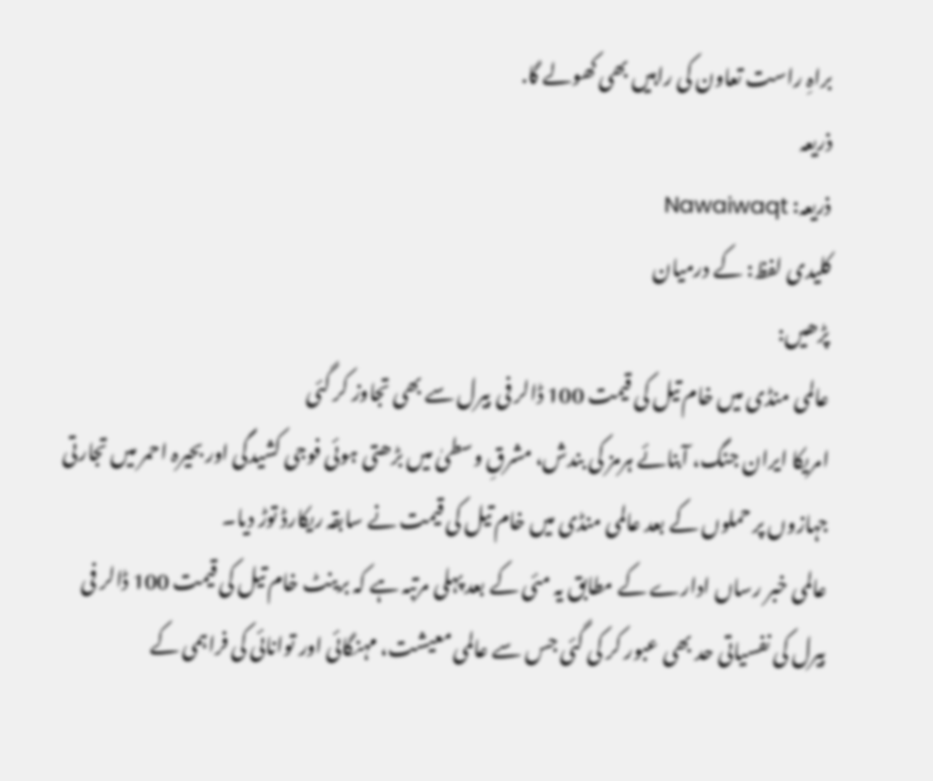براہِ راست تعاون کی راہیں بھی کھولے گا.
ذریعہ
ذریعہ: Nawaiwaqt
کلیدی لفظ: کے درمیان
پڑھیں:
عالمی منڈی میں خام تیل کی قیمت 100 ڈالر فی بیرل سے بھی تجاوز کر گئی
امریکا ایران جنگ، آبنائے ہرمز کی بندش، مشرقِ وسطیٰ میں بڑھتی ہوئی فوجی کشیدگی اور بحیرہ احمر میں تجارتی جہازوں پر حملوں کے بعد عالمی منڈی میں خام تیل کی قیمت نے سابقہ ریکارڈ توڑ دیا۔
عالمی خبر رساں ادارے کے مطابق یہ مئی کے بعد پہلی مرتبہ ہے کہ برینٹ خام تیل کی قیمت 100 ڈالر فی بیرل کی نفسیاتی حد بھی عبور کر کی گئی جس سے عالمی معیشت، مہنگائی اور توانائی کی فراہمی کے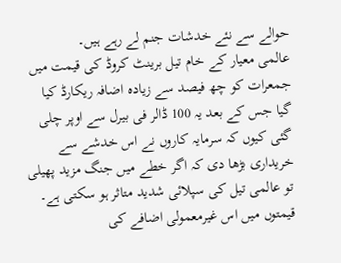حوالے سے نئے خدشات جنم لے رہے ہیں۔
عالمی معیار کے خام تیل برینٹ کروڈ کی قیمت میں جمعرات کو چھ فیصد سے زیادہ اضافہ ریکارڈ کیا گیا جس کے بعد یہ 100 ڈالر فی بیرل سے اوپر چلی گئی کیوں کہ سرمایہ کاروں نے اس خدشے سے خریداری بڑھا دی کہ اگر خطے میں جنگ مزید پھیلی تو عالمی تیل کی سپلائی شدید متاثر ہو سکتی ہے۔
قیمتوں میں اس غیرمعمولی اضافے کی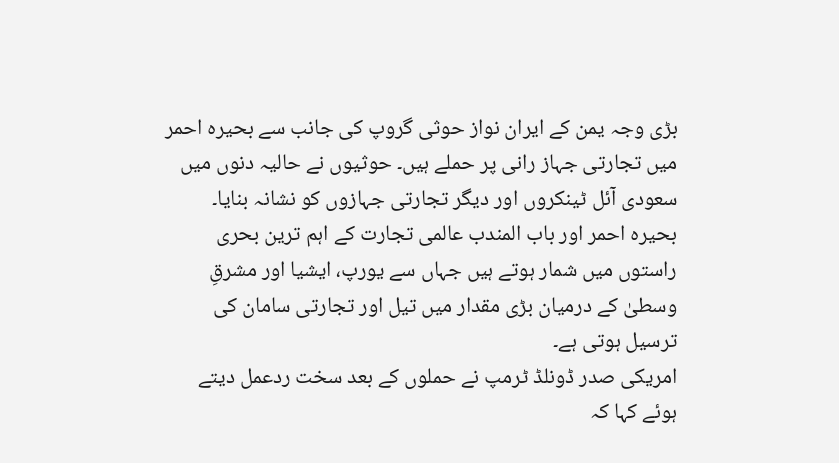بڑی وجہ یمن کے ایران نواز حوثی گروپ کی جانب سے بحیرہ احمر میں تجارتی جہاز رانی پر حملے ہیں۔ حوثیوں نے حالیہ دنوں میں سعودی آئل ٹینکروں اور دیگر تجارتی جہازوں کو نشانہ بنایا۔
بحیرہ احمر اور باب المندب عالمی تجارت کے اہم ترین بحری راستوں میں شمار ہوتے ہیں جہاں سے یورپ، ایشیا اور مشرقِ وسطیٰ کے درمیان بڑی مقدار میں تیل اور تجارتی سامان کی ترسیل ہوتی ہے۔
امریکی صدر ڈونلڈ ٹرمپ نے حملوں کے بعد سخت ردعمل دیتے ہوئے کہا کہ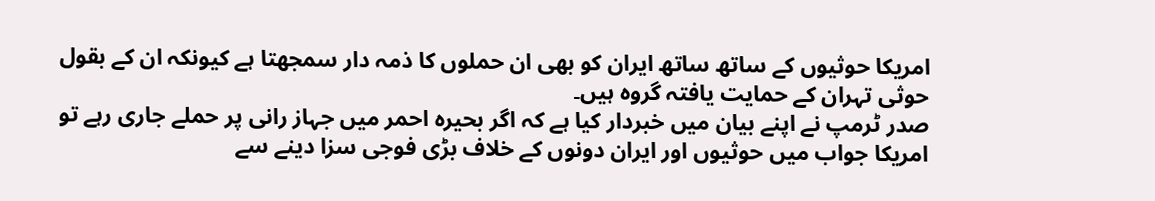امریکا حوثیوں کے ساتھ ساتھ ایران کو بھی ان حملوں کا ذمہ دار سمجھتا ہے کیونکہ ان کے بقول حوثی تہران کے حمایت یافتہ گروہ ہیں۔
صدر ٹرمپ نے اپنے بیان میں خبردار کیا ہے کہ اگر بحیرہ احمر میں جہاز رانی پر حملے جاری رہے تو امریکا جواب میں حوثیوں اور ایران دونوں کے خلاف بڑی فوجی سزا دینے سے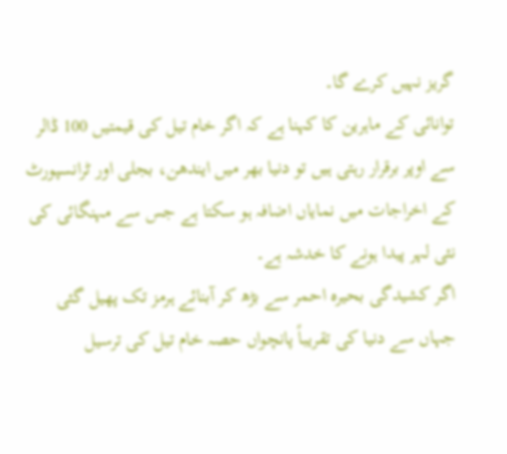گریز نہیں کرے گا۔
توانائی کے ماہرین کا کہنا ہے کہ اگر خام تیل کی قیمتیں 100 ڈالر سے اوپر برقرار رہتی ہیں تو دنیا بھر میں ایندھن، بجلی اور ٹرانسپورٹ کے اخراجات میں نمایاں اضافہ ہو سکتا ہے جس سے مہنگائی کی نئی لہر پیدا ہونے کا خدشہ ہے۔
اگر کشیدگی بحیرہ احمر سے بڑھ کر آبنائے ہرمز تک پھیل گئی جہاں سے دنیا کی تقریباً پانچواں حصہ خام تیل کی ترسیل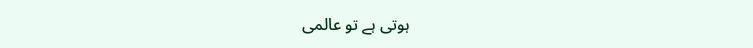ہوتی ہے تو عالمی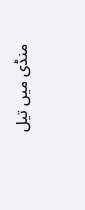منڈی میں تیل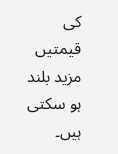کی قیمتیں مزید بلند ہو سکتی ہیں۔